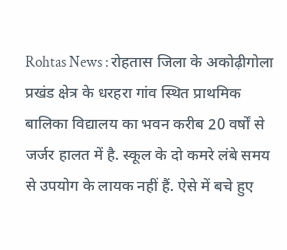Rohtas News : रोहतास जिला के अकोढ़ीगोला प्रखंड क्षेत्र के धरहरा गांव स्थित प्राथमिक बालिका विद्यालय का भवन करीब 20 वर्षों से जर्जर हालत में है. स्कूल के दो कमरे लंबे समय से उपयोग के लायक नहीं हैं. ऐसे में बचे हुए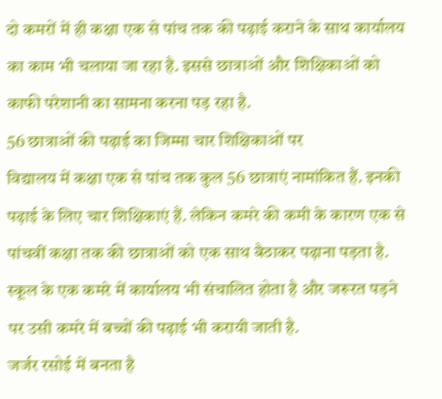दो कमरों में ही कक्षा एक से पांच तक की पढ़ाई कराने के साथ कार्यालय का काम भी चलाया जा रहा है. इससे छात्राओं और शिक्षिकाओं को काफी परेशानी का सामना करना पड़ रहा है.
56 छात्राओं की पढ़ाई का जिम्मा चार शिक्षिकाओं पर
विद्यालय में कक्षा एक से पांच तक कुल 56 छात्राएं नामांकित हैं. इनकी पढ़ाई के लिए चार शिक्षिकाएं हैं. लेकिन कमरे की कमी के कारण एक से पांचवीं कक्षा तक की छात्राओं को एक साथ बैठाकर पढ़ाना पड़ता है. स्कूल के एक कमरे में कार्यालय भी संचालित होता है और जरूरत पड़ने पर उसी कमरे में बच्चों की पढ़ाई भी करायी जाती है.
जर्जर रसोई में बनता है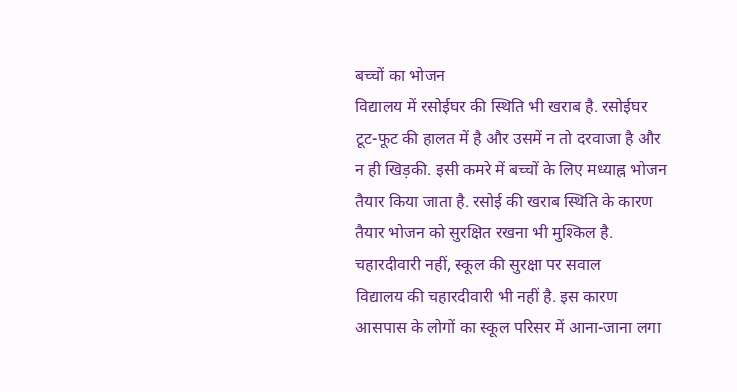बच्चों का भोजन
विद्यालय में रसोईघर की स्थिति भी खराब है. रसोईघर टूट-फूट की हालत में है और उसमें न तो दरवाजा है और न ही खिड़की. इसी कमरे में बच्चों के लिए मध्याह्न भोजन तैयार किया जाता है. रसोई की खराब स्थिति के कारण तैयार भोजन को सुरक्षित रखना भी मुश्किल है.
चहारदीवारी नहीं, स्कूल की सुरक्षा पर सवाल
विद्यालय की चहारदीवारी भी नहीं है. इस कारण आसपास के लोगों का स्कूल परिसर में आना-जाना लगा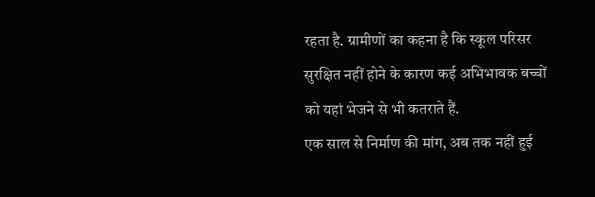रहता है. ग्रामीणों का कहना है कि स्कूल परिसर सुरक्षित नहीं होने के कारण कई अभिभावक बच्चों को यहां भेजने से भी कतराते हैं.
एक साल से निर्माण की मांग, अब तक नहीं हुई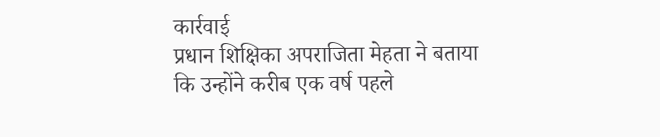कार्रवाई
प्रधान शिक्षिका अपराजिता मेहता ने बताया कि उन्होंने करीब एक वर्ष पहले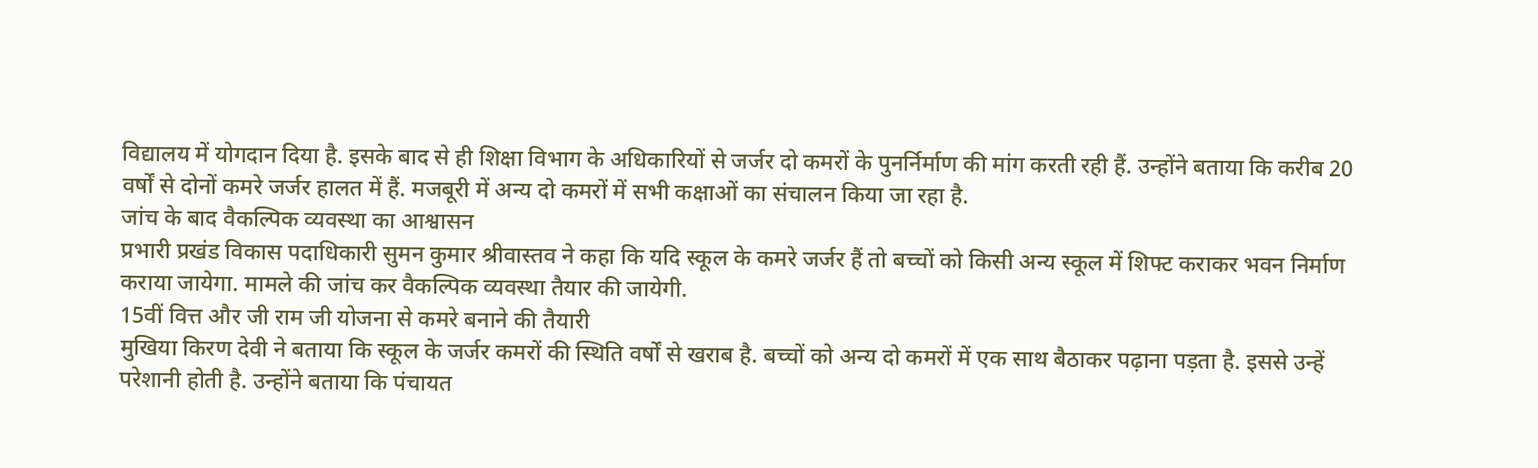विद्यालय में योगदान दिया है. इसके बाद से ही शिक्षा विभाग के अधिकारियों से जर्जर दो कमरों के पुनर्निर्माण की मांग करती रही हैं. उन्होंने बताया कि करीब 20 वर्षों से दोनों कमरे जर्जर हालत में हैं. मजबूरी में अन्य दो कमरों में सभी कक्षाओं का संचालन किया जा रहा है.
जांच के बाद वैकल्पिक व्यवस्था का आश्वासन
प्रभारी प्रखंड विकास पदाधिकारी सुमन कुमार श्रीवास्तव ने कहा कि यदि स्कूल के कमरे जर्जर हैं तो बच्चों को किसी अन्य स्कूल में शिफ्ट कराकर भवन निर्माण कराया जायेगा. मामले की जांच कर वैकल्पिक व्यवस्था तैयार की जायेगी.
15वीं वित्त और जी राम जी योजना से कमरे बनाने की तैयारी
मुखिया किरण देवी ने बताया कि स्कूल के जर्जर कमरों की स्थिति वर्षों से खराब है. बच्चों को अन्य दो कमरों में एक साथ बैठाकर पढ़ाना पड़ता है. इससे उन्हें परेशानी होती है. उन्होंने बताया कि पंचायत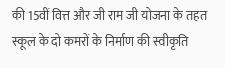की 15वीं वित्त और जी राम जी योजना के तहत स्कूल के दो कमरों के निर्माण की स्वीकृति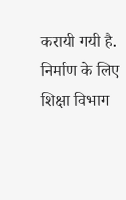करायी गयी है. निर्माण के लिए शिक्षा विभाग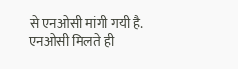से एनओसी मांगी गयी है. एनओसी मिलते ही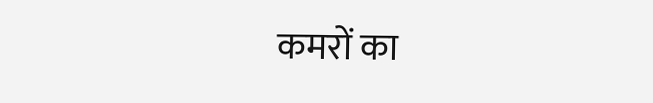कमरों का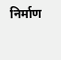निर्माण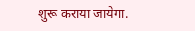शुरू कराया जायेगा.